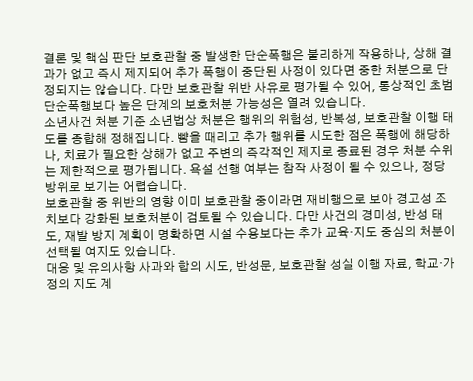결론 및 핵심 판단 보호관찰 중 발생한 단순폭행은 불리하게 작용하나, 상해 결과가 없고 즉시 제지되어 추가 폭행이 중단된 사정이 있다면 중한 처분으로 단정되지는 않습니다. 다만 보호관찰 위반 사유로 평가될 수 있어, 통상적인 초범 단순폭행보다 높은 단계의 보호처분 가능성은 열려 있습니다.
소년사건 처분 기준 소년법상 처분은 행위의 위험성, 반복성, 보호관찰 이행 태도를 종합해 정해집니다. 뺨을 때리고 추가 행위를 시도한 점은 폭행에 해당하나, 치료가 필요한 상해가 없고 주변의 즉각적인 제지로 종료된 경우 처분 수위는 제한적으로 평가됩니다. 욕설 선행 여부는 참작 사정이 될 수 있으나, 정당방위로 보기는 어렵습니다.
보호관찰 중 위반의 영향 이미 보호관찰 중이라면 재비행으로 보아 경고성 조치보다 강화된 보호처분이 검토될 수 있습니다. 다만 사건의 경미성, 반성 태도, 재발 방지 계획이 명확하면 시설 수용보다는 추가 교육·지도 중심의 처분이 선택될 여지도 있습니다.
대응 및 유의사항 사과와 합의 시도, 반성문, 보호관찰 성실 이행 자료, 학교·가정의 지도 계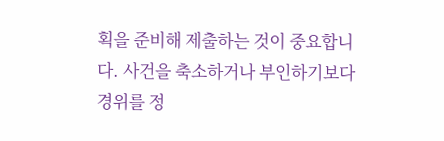획을 준비해 제출하는 것이 중요합니다. 사건을 축소하거나 부인하기보다 경위를 정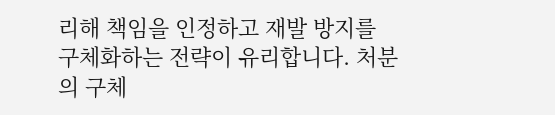리해 책임을 인정하고 재발 방지를 구체화하는 전략이 유리합니다. 처분의 구체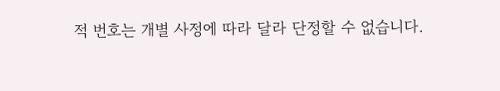적 번호는 개별 사정에 따라 달라 단정할 수 없습니다.